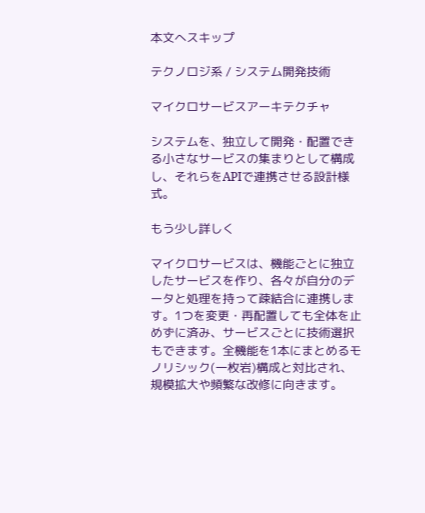本文へスキップ

テクノロジ系 / システム開発技術

マイクロサービスアーキテクチャ

システムを、独立して開発・配置できる小さなサービスの集まりとして構成し、それらをAPIで連携させる設計様式。

もう少し詳しく

マイクロサービスは、機能ごとに独立したサービスを作り、各々が自分のデータと処理を持って疎結合に連携します。1つを変更・再配置しても全体を止めずに済み、サービスごとに技術選択もできます。全機能を1本にまとめるモノリシック(一枚岩)構成と対比され、規模拡大や頻繁な改修に向きます。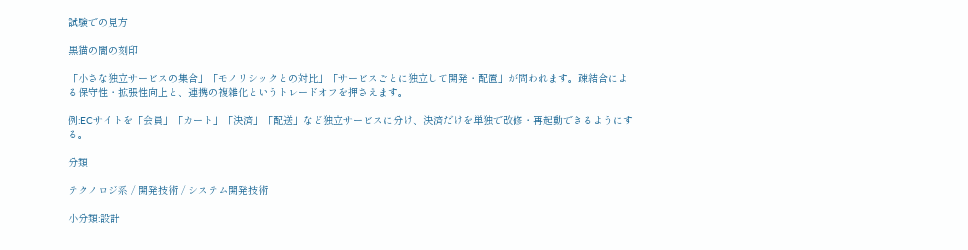試験での見方

黒猫の闇の刻印

「小さな独立サービスの集合」「モノリシックとの対比」「サービスごとに独立して開発・配置」が問われます。疎結合による保守性・拡張性向上と、連携の複雑化というトレードオフを押さえます。

例:ECサイトを「会員」「カート」「決済」「配送」など独立サービスに分け、決済だけを単独で改修・再起動できるようにする。

分類

テクノロジ系 / 開発技術 / システム開発技術

小分類:設計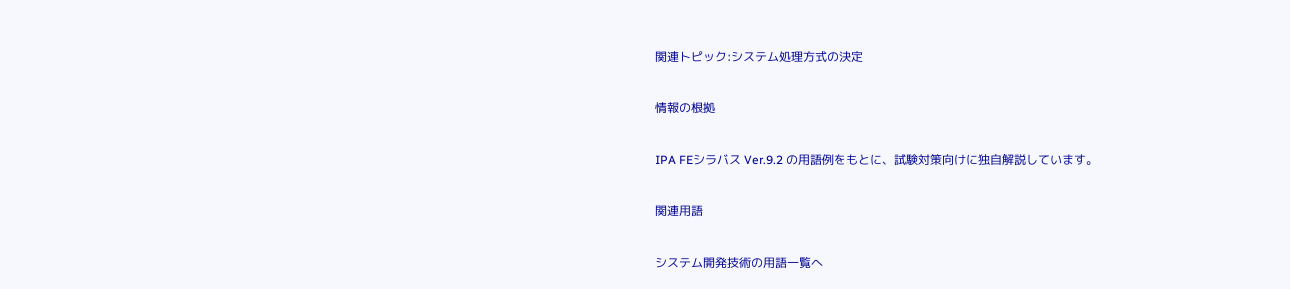関連トピック:システム処理方式の決定

情報の根拠

IPA FEシラバス Ver.9.2 の用語例をもとに、試験対策向けに独自解説しています。

関連用語

システム開発技術の用語一覧へ